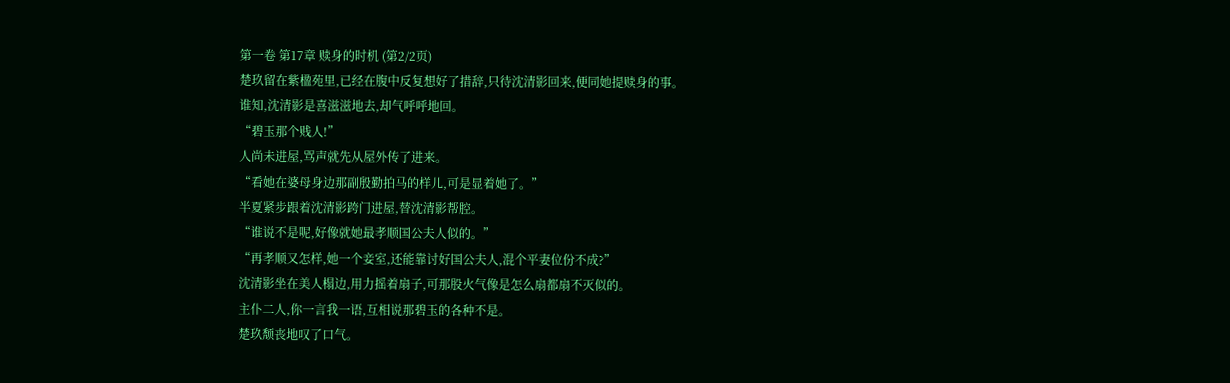第一卷 第17章 赎身的时机 (第2/2页)
楚玖留在紫楹苑里,已经在腹中反复想好了措辞,只待沈清影回来,便同她提赎身的事。
谁知,沈清影是喜滋滋地去,却气呼呼地回。
“碧玉那个贱人!”
人尚未进屋,骂声就先从屋外传了进来。
“看她在婆母身边那副殷勤拍马的样儿,可是显着她了。”
半夏紧步跟着沈清影跨门进屋,替沈清影帮腔。
“谁说不是呢,好像就她最孝顺国公夫人似的。”
“再孝顺又怎样,她一个妾室,还能靠讨好国公夫人,混个平妻位份不成?”
沈清影坐在美人榻边,用力摇着扇子,可那股火气像是怎么扇都扇不灭似的。
主仆二人,你一言我一语,互相说那碧玉的各种不是。
楚玖颓丧地叹了口气。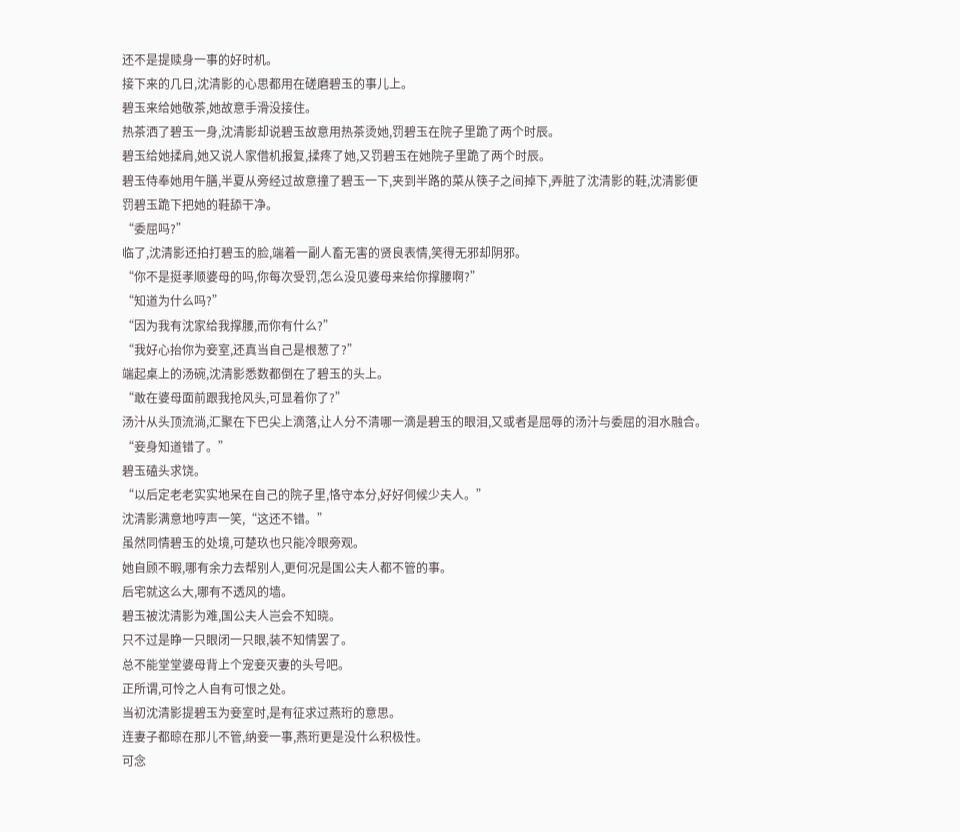还不是提赎身一事的好时机。
接下来的几日,沈清影的心思都用在磋磨碧玉的事儿上。
碧玉来给她敬茶,她故意手滑没接住。
热茶洒了碧玉一身,沈清影却说碧玉故意用热茶烫她,罚碧玉在院子里跪了两个时辰。
碧玉给她揉肩,她又说人家借机报复,揉疼了她,又罚碧玉在她院子里跪了两个时辰。
碧玉侍奉她用午膳,半夏从旁经过故意撞了碧玉一下,夹到半路的菜从筷子之间掉下,弄脏了沈清影的鞋,沈清影便罚碧玉跪下把她的鞋舔干净。
“委屈吗?”
临了,沈清影还拍打碧玉的脸,端着一副人畜无害的贤良表情,笑得无邪却阴邪。
“你不是挺孝顺婆母的吗,你每次受罚,怎么没见婆母来给你撑腰啊?”
“知道为什么吗?”
“因为我有沈家给我撑腰,而你有什么?”
“我好心抬你为妾室,还真当自己是根葱了?”
端起桌上的汤碗,沈清影悉数都倒在了碧玉的头上。
“敢在婆母面前跟我抢风头,可显着你了?”
汤汁从头顶流淌,汇聚在下巴尖上滴落,让人分不清哪一滴是碧玉的眼泪,又或者是屈辱的汤汁与委屈的泪水融合。
“妾身知道错了。”
碧玉磕头求饶。
“以后定老老实实地呆在自己的院子里,恪守本分,好好伺候少夫人。”
沈清影满意地哼声一笑,“这还不错。”
虽然同情碧玉的处境,可楚玖也只能冷眼旁观。
她自顾不暇,哪有余力去帮别人,更何况是国公夫人都不管的事。
后宅就这么大,哪有不透风的墙。
碧玉被沈清影为难,国公夫人岂会不知晓。
只不过是睁一只眼闭一只眼,装不知情罢了。
总不能堂堂婆母背上个宠妾灭妻的头号吧。
正所谓,可怜之人自有可恨之处。
当初沈清影提碧玉为妾室时,是有征求过燕珩的意思。
连妻子都晾在那儿不管,纳妾一事,燕珩更是没什么积极性。
可念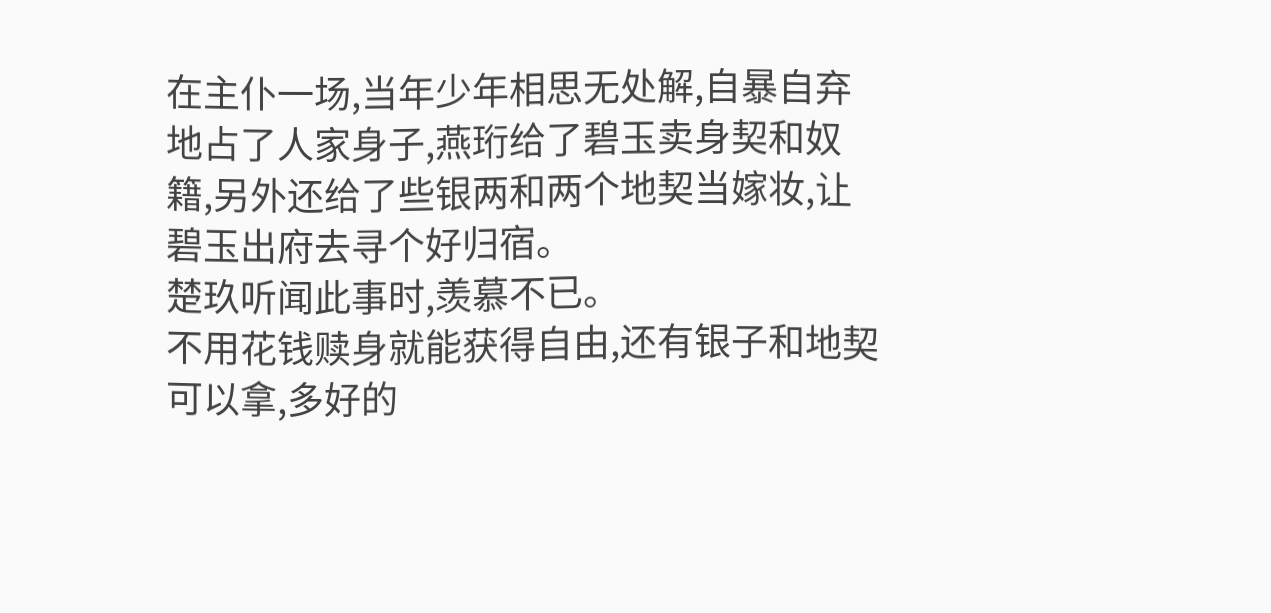在主仆一场,当年少年相思无处解,自暴自弃地占了人家身子,燕珩给了碧玉卖身契和奴籍,另外还给了些银两和两个地契当嫁妆,让碧玉出府去寻个好归宿。
楚玖听闻此事时,羡慕不已。
不用花钱赎身就能获得自由,还有银子和地契可以拿,多好的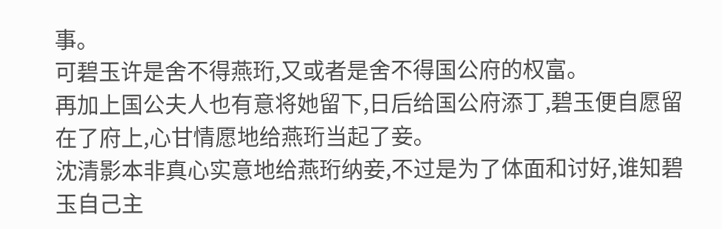事。
可碧玉许是舍不得燕珩,又或者是舍不得国公府的权富。
再加上国公夫人也有意将她留下,日后给国公府添丁,碧玉便自愿留在了府上,心甘情愿地给燕珩当起了妾。
沈清影本非真心实意地给燕珩纳妾,不过是为了体面和讨好,谁知碧玉自己主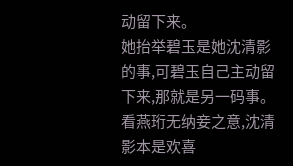动留下来。
她抬举碧玉是她沈清影的事,可碧玉自己主动留下来,那就是另一码事。
看燕珩无纳妾之意,沈清影本是欢喜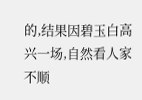的,结果因碧玉白高兴一场,自然看人家不顺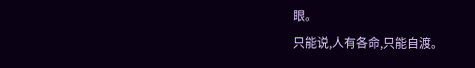眼。
只能说,人有各命,只能自渡。